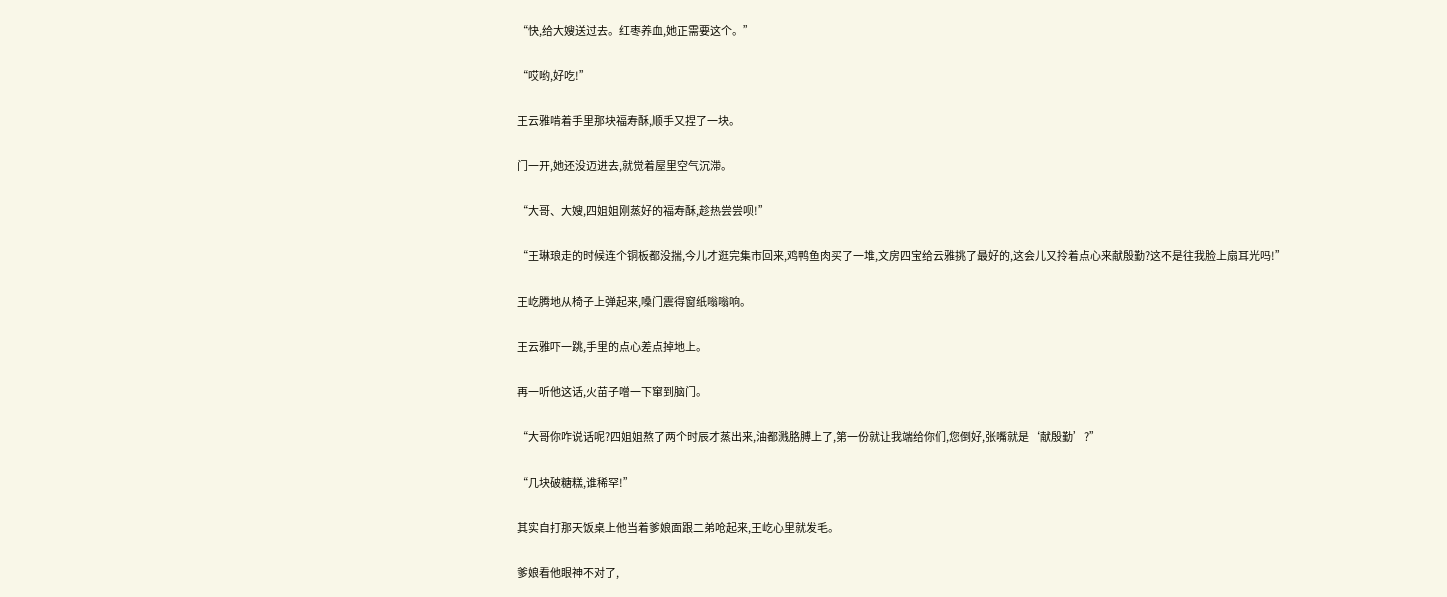“快,给大嫂送过去。红枣养血,她正需要这个。”

“哎哟,好吃!”

王云雅啃着手里那块福寿酥,顺手又捏了一块。

门一开,她还没迈进去,就觉着屋里空气沉滞。

“大哥、大嫂,四姐姐刚蒸好的福寿酥,趁热尝尝呗!”

“王琳琅走的时候连个铜板都没揣,今儿才逛完集市回来,鸡鸭鱼肉买了一堆,文房四宝给云雅挑了最好的,这会儿又拎着点心来献殷勤?这不是往我脸上扇耳光吗!”

王屹腾地从椅子上弹起来,嗓门震得窗纸嗡嗡响。

王云雅吓一跳,手里的点心差点掉地上。

再一听他这话,火苗子噌一下窜到脑门。

“大哥你咋说话呢?四姐姐熬了两个时辰才蒸出来,油都溅胳膊上了,第一份就让我端给你们,您倒好,张嘴就是‘献殷勤’?”

“几块破糖糕,谁稀罕!”

其实自打那天饭桌上他当着爹娘面跟二弟呛起来,王屹心里就发毛。

爹娘看他眼神不对了,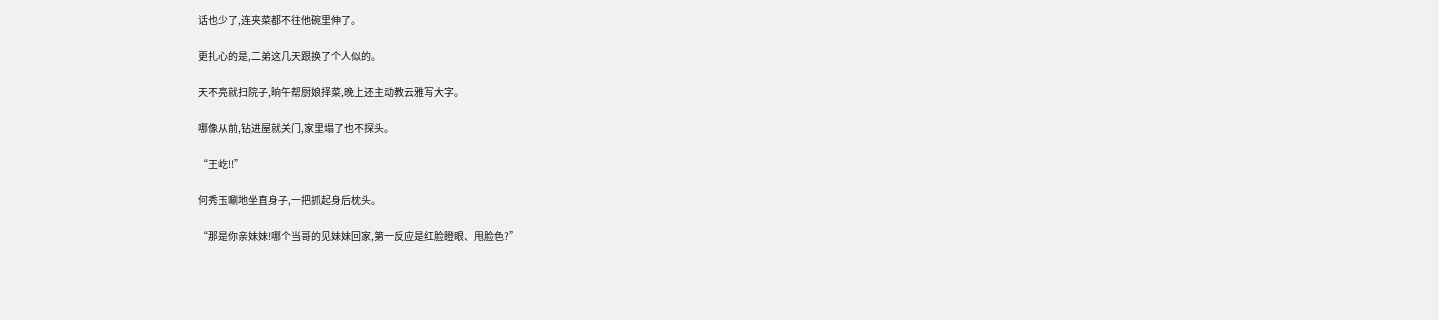话也少了,连夹菜都不往他碗里伸了。

更扎心的是,二弟这几天跟换了个人似的。

天不亮就扫院子,晌午帮厨娘择菜,晚上还主动教云雅写大字。

哪像从前,钻进屋就关门,家里塌了也不探头。

“王屹!!”

何秀玉唰地坐直身子,一把抓起身后枕头。

“那是你亲妹妹!哪个当哥的见妹妹回家,第一反应是红脸瞪眼、甩脸色?”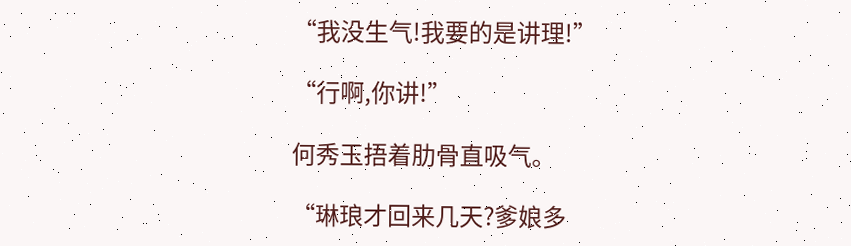“我没生气!我要的是讲理!”

“行啊,你讲!”

何秀玉捂着肋骨直吸气。

“琳琅才回来几天?爹娘多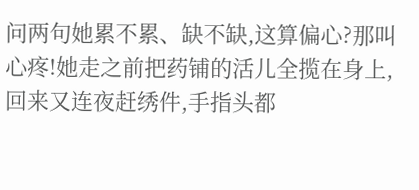问两句她累不累、缺不缺,这算偏心?那叫心疼!她走之前把药铺的活儿全揽在身上,回来又连夜赶绣件,手指头都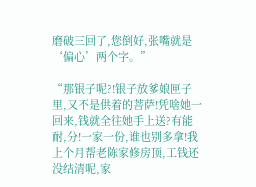磨破三回了,您倒好,张嘴就是‘偏心’两个字。”

“那银子呢?!银子放爹娘匣子里,又不是供着的菩萨!凭啥她一回来,钱就全往她手上送?有能耐,分!一家一份,谁也别多拿!我上个月帮老陈家修房顶,工钱还没结清呢,家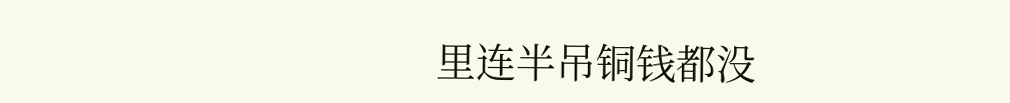里连半吊铜钱都没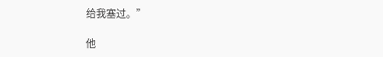给我塞过。”

他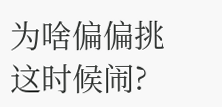为啥偏偏挑这时候闹?